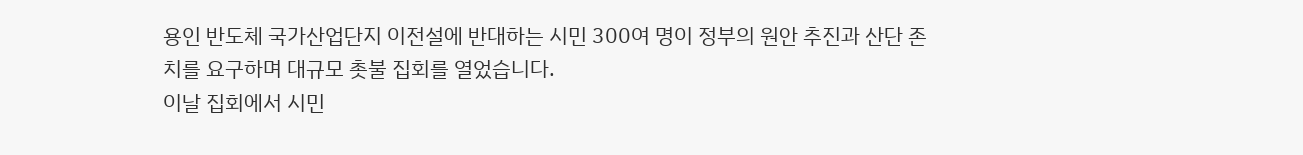용인 반도체 국가산업단지 이전설에 반대하는 시민 300여 명이 정부의 원안 추진과 산단 존치를 요구하며 대규모 촛불 집회를 열었습니다.
이날 집회에서 시민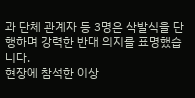과 단체 관계자 등 3명은 삭발식을 단행하며 강력한 반대 의지를 표명했습니다.
현장에 참석한 이상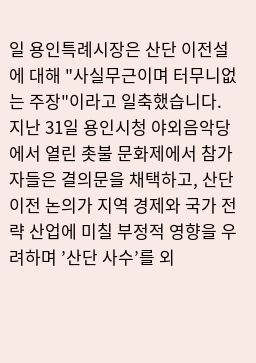일 용인특례시장은 산단 이전설에 대해 "사실무근이며 터무니없는 주장"이라고 일축했습니다.
지난 31일 용인시청 야외음악당에서 열린 촛불 문화제에서 참가자들은 결의문을 채택하고, 산단 이전 논의가 지역 경제와 국가 전략 산업에 미칠 부정적 영향을 우려하며 ’산단 사수’를 외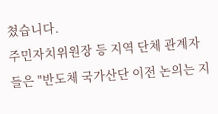쳤습니다.
주민자치위원장 등 지역 단체 관계자들은 "반도체 국가산단 이전 논의는 지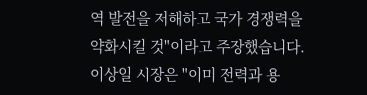역 발전을 저해하고 국가 경쟁력을 약화시킬 것"이라고 주장했습니다.
이상일 시장은 "이미 전력과 용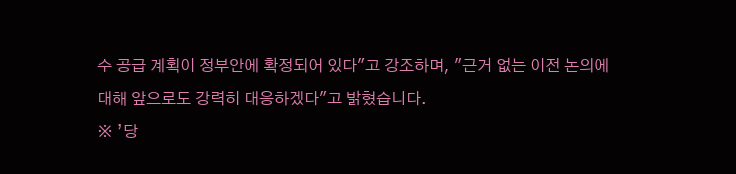수 공급 계획이 정부안에 확정되어 있다"고 강조하며, "근거 없는 이전 논의에 대해 앞으로도 강력히 대응하겠다"고 밝혔습니다.
※ ’당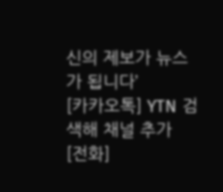신의 제보가 뉴스가 됩니다’
[카카오톡] YTN 검색해 채널 추가
[전화]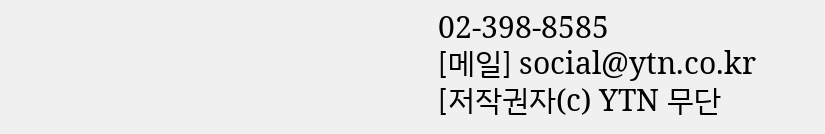02-398-8585
[메일] social@ytn.co.kr
[저작권자(c) YTN 무단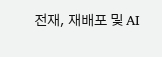전재, 재배포 및 AI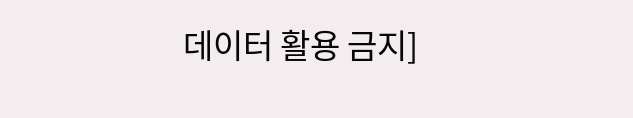데이터 활용 금지]